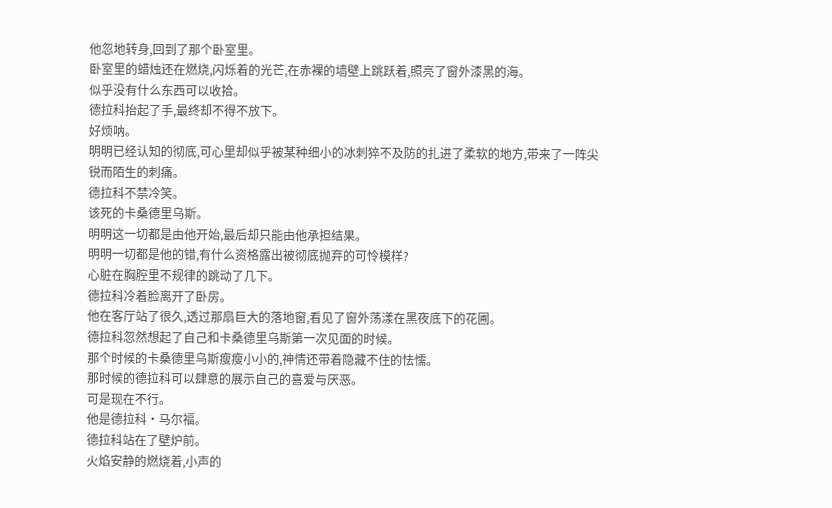他忽地转身,回到了那个卧室里。
卧室里的蜡烛还在燃烧,闪烁着的光芒,在赤裸的墙壁上跳跃着,照亮了窗外漆黑的海。
似乎没有什么东西可以收拾。
德拉科抬起了手,最终却不得不放下。
好烦呐。
明明已经认知的彻底,可心里却似乎被某种细小的冰刺猝不及防的扎进了柔软的地方,带来了一阵尖锐而陌生的刺痛。
德拉科不禁冷笑。
该死的卡桑德里乌斯。
明明这一切都是由他开始,最后却只能由他承担结果。
明明一切都是他的错,有什么资格露出被彻底抛弃的可怜模样?
心脏在胸腔里不规律的跳动了几下。
德拉科冷着脸离开了卧房。
他在客厅站了很久,透过那扇巨大的落地窗,看见了窗外荡漾在黑夜底下的花圃。
德拉科忽然想起了自己和卡桑德里乌斯第一次见面的时候。
那个时候的卡桑德里乌斯瘦瘦小小的,神情还带着隐藏不住的怯懦。
那时候的德拉科可以肆意的展示自己的喜爱与厌恶。
可是现在不行。
他是德拉科·马尔福。
德拉科站在了壁炉前。
火焰安静的燃烧着,小声的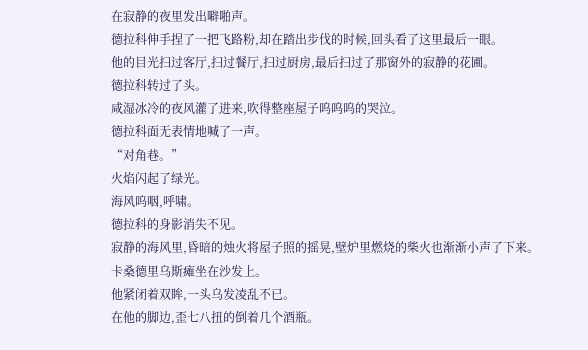在寂静的夜里发出噼啪声。
德拉科伸手捏了一把飞路粉,却在踏出步伐的时候,回头看了这里最后一眼。
他的目光扫过客厅,扫过餐厅,扫过厨房,最后扫过了那窗外的寂静的花圃。
德拉科转过了头。
咸湿冰冷的夜风灌了进来,吹得整座屋子呜呜呜的哭泣。
德拉科面无表情地喊了一声。
“对角巷。”
火焰闪起了绿光。
海风呜咽,呼啸。
德拉科的身影消失不见。
寂静的海风里,昏暗的烛火将屋子照的摇晃,壁炉里燃烧的柴火也渐渐小声了下来。
卡桑德里乌斯瘫坐在沙发上。
他紧闭着双眸,一头乌发凌乱不已。
在他的脚边,歪七八扭的倒着几个酒瓶。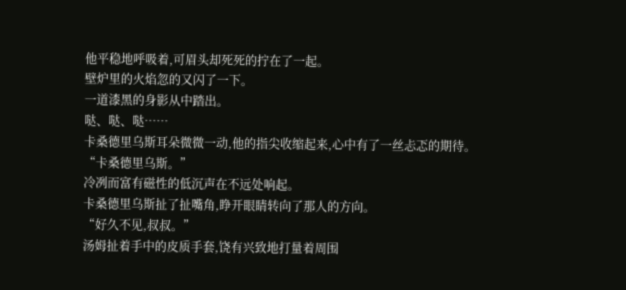他平稳地呼吸着,可眉头却死死的拧在了一起。
壁炉里的火焰忽的又闪了一下。
一道漆黑的身影从中踏出。
哒、哒、哒……
卡桑德里乌斯耳朵微微一动,他的指尖收缩起来,心中有了一丝忐忑的期待。
“卡桑德里乌斯。”
冷冽而富有磁性的低沉声在不远处响起。
卡桑德里乌斯扯了扯嘴角,睁开眼睛转向了那人的方向。
“好久不见,叔叔。”
汤姆扯着手中的皮质手套,饶有兴致地打量着周围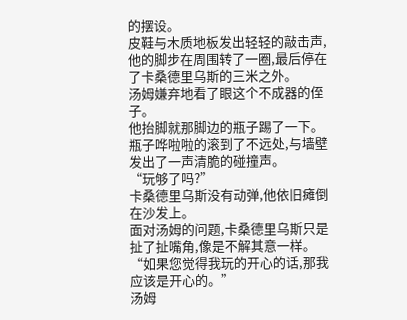的摆设。
皮鞋与木质地板发出轻轻的敲击声,他的脚步在周围转了一圈,最后停在了卡桑德里乌斯的三米之外。
汤姆嫌弃地看了眼这个不成器的侄子。
他抬脚就那脚边的瓶子踢了一下。
瓶子哗啦啦的滚到了不远处,与墙壁发出了一声清脆的碰撞声。
“玩够了吗?”
卡桑德里乌斯没有动弹,他依旧瘫倒在沙发上。
面对汤姆的问题,卡桑德里乌斯只是扯了扯嘴角,像是不解其意一样。
“如果您觉得我玩的开心的话,那我应该是开心的。”
汤姆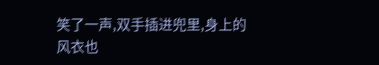笑了一声,双手插进兜里,身上的风衣也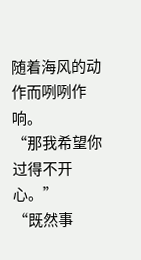随着海风的动作而咧咧作响。
“那我希望你过得不开心。”
“既然事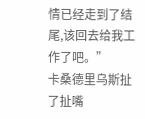情已经走到了结尾,该回去给我工作了吧。”
卡桑德里乌斯扯了扯嘴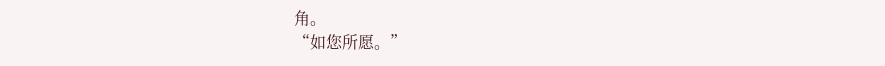角。
“如您所愿。”